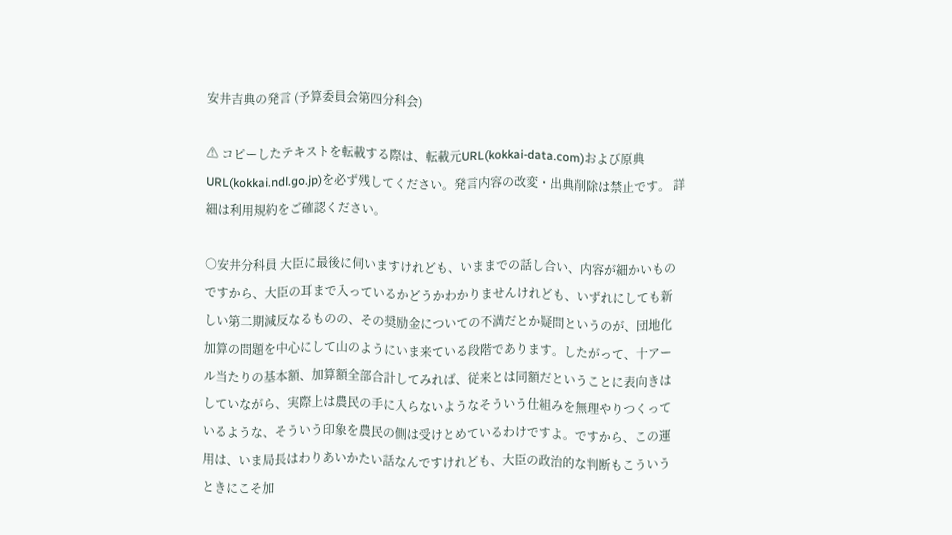安井吉典の発言 (予算委員会第四分科会)

⚠ コピーしたテキストを転載する際は、転載元URL(kokkai-data.com)および原典URL(kokkai.ndl.go.jp)を必ず残してください。発言内容の改変・出典削除は禁止です。 詳細は利用規約をご確認ください。

○安井分科員 大臣に最後に伺いますけれども、いままでの話し合い、内容が細かいものですから、大臣の耳まで入っているかどうかわかりませんけれども、いずれにしても新しい第二期減反なるものの、その奨励金についての不満だとか疑問というのが、団地化加算の問題を中心にして山のようにいま来ている段階であります。したがって、十アール当たりの基本額、加算額全部合計してみれば、従来とは同額だということに表向きはしていながら、実際上は農民の手に入らないようなそういう仕組みを無理やりつくっているような、そういう印象を農民の側は受けとめているわけですよ。ですから、この運用は、いま局長はわりあいかたい話なんですけれども、大臣の政治的な判断もこういうときにこそ加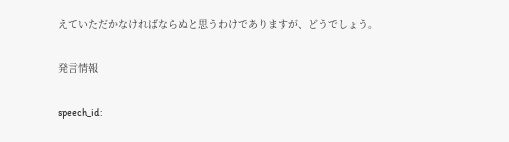えていただかなければならぬと思うわけでありますが、どうでしょう。

発言情報

speech_id: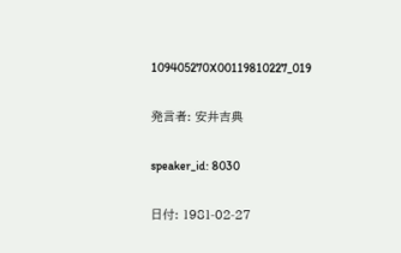109405270X00119810227_019

発言者: 安井吉典

speaker_id: 8030

日付: 1981-02-27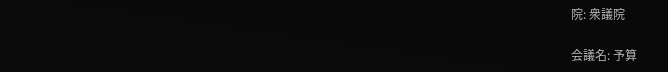院: 衆議院

会議名: 予算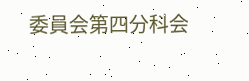委員会第四分科会